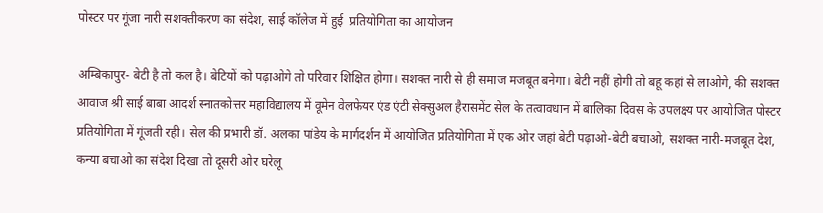पोस्टर पर गूंजा नारी सशक्तीकरण का संदेश, साई कॉलेज में हुई  प्रतियोगिता का आयोजन

अम्बिकापुर- बेटी है तो कल है। बेटियों को पढ़ाओगे तो परिवार शिक्षित होगा। सशक्त नारी से ही समाज मजबूत बनेगा। बेटी नहीं होगी तो बहू कहां से लाओगे, की सशक्त आवाज श्री साई बाबा आदर्श स्नातकोत्तर महाविद्यालय में वूमेन वेलफेयर एंड एंटी सेक्सुअल हैरासमेंट सेल के तत्वावधान में बालिका दिवस के उपलक्ष्य पर आयोजित पोस्टर प्रतियोगिता में गूंजती रही। सेल की प्रभारी डॉ. अलका पांडेय के मार्गदर्शन में आयोजित प्रतियोगिता में एक ओर जहां बेटी पढ़ाओ-बेटी बचाओ, सशक्त नारी-मजबूत देश, कन्या बचाओ का संदेश दिखा तो दूसरी ओर घरेलू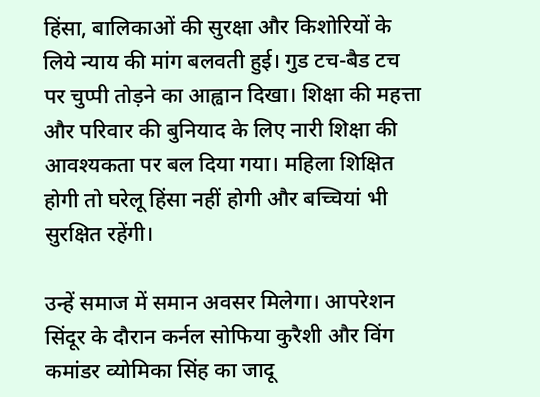हिंसा, बालिकाओं की सुरक्षा और किशोरियों के लिये न्याय की मांग बलवती हुई। गुड टच-बैड टच पर चुप्पी तोड़ने का आह्वान दिखा। शिक्षा की महत्ता और परिवार की बुनियाद के लिए नारी शिक्षा की आवश्यकता पर बल दिया गया। महिला शिक्षित होगी तो घरेलू हिंसा नहीं होगी और बच्चियां भी सुरक्षित रहेंगी।

उन्हें समाज में समान अवसर मिलेगा। आपरेशन सिंदूर के दौरान कर्नल सोफिया कुरैशी और विंग कमांडर व्योमिका सिंह का जादू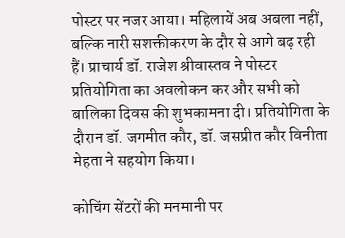पोस्टर पर नजर आया। महिलायें अब अबला नहीं, बल्कि नारी सशक्तीकरण के दौर से आगे बढ़ रही हैं। प्राचार्य डॉ. राजेश श्रीवास्तव ने पोस्टर प्रतियोगिता का अवलोकन कर और सभी को बालिका दिवस की शुभकामना दी। प्रतियोगिता के दौरान डॉ. जगमीत कौर, डॉ. जसप्रीत कौर विनीता मेहता ने सहयोग किया।

कोचिंग सेंटरों की मनमानी पर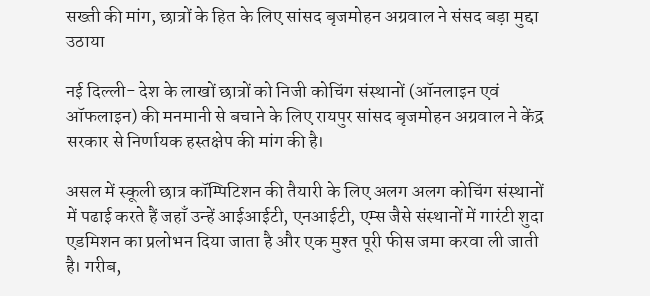सख्ती की मांग, छात्रों के हित के लिए सांसद बृजमोहन अग्रवाल ने संसद बड़ा मुद्दा उठाया

नई दिल्ली- देश के लाखों छात्रों को निजी कोचिंग संस्थानों (ऑनलाइन एवं ऑफलाइन) की मनमानी से बचाने के लिए रायपुर सांसद बृजमोहन अग्रवाल ने केंद्र सरकार से निर्णायक हस्तक्षेप की मांग की है।

असल में स्कूली छात्र कॉम्पिटिशन की तैयारी के लिए अलग अलग कोचिंग संस्थानों में पढाई करते हैं जहाँ उन्हें आईआईटी, एनआईटी, एम्स जैसे संस्थानों में गारंटी शुदा एडमिशन का प्रलोभन दिया जाता है और एक मुश्त पूरी फीस जमा करवा ली जाती है। गरीब,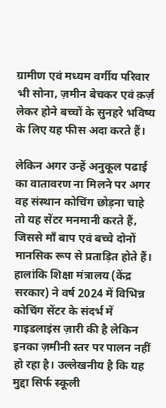ग्रामीण एवं मध्यम वर्गीय परिवार भी सोना, ज़मीन बेचकर एवं क़र्ज़ लेकर होने बच्चों के सुनहरे भविष्य के लिए यह फीस अदा करते हैं।

लेकिन अगर उन्हें अनुकूल पढाई का वातावरण ना मिलने पर अगर वह संस्थान कोचिंग छोड़ना चाहे तो यह सेंटर मनमानी करते हैं, जिससे माँ बाप एवं बच्चे दोनों मानसिक रूप से प्रताड़ित होते हैं। हालांकि शिक्षा मंत्रालय (केंद्र सरकार) ने वर्ष 2024 में विभिन्न कोचिंग सेंटर के संदर्भ में गाइडलाइंस ज़ारी की है लेकिन इनका ज़मीनी स्तर पर पालन नहीं हो रहा है। उल्लेखनीय है कि यह मुद्दा सिर्फ स्कूली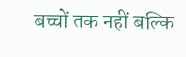बच्चों तक नहीं बल्कि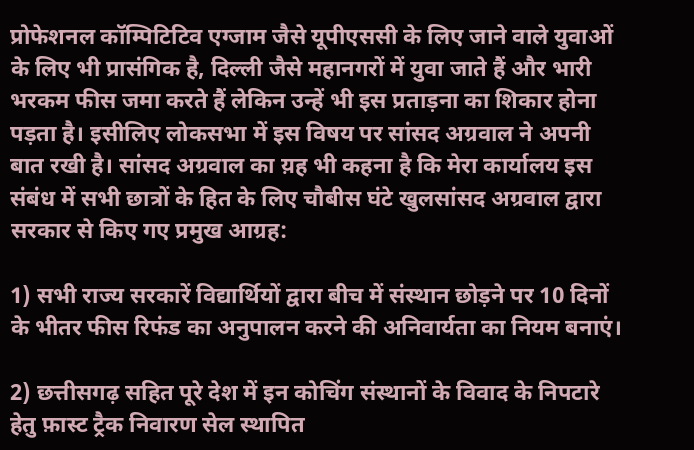प्रोफेशनल कॉम्पिटिटिव एग्जाम जैसे यूपीएससी के लिए जाने वाले युवाओं के लिए भी प्रासंगिक है, दिल्ली जैसे महानगरों में युवा जाते हैं और भारी भरकम फीस जमा करते हैं लेकिन उन्हें भी इस प्रताड़ना का शिकार होना पड़ता है। इसीलिए लोकसभा में इस विषय पर सांसद अग्रवाल ने अपनी बात रखी है। सांसद अग्रवाल का य़ह भी कहना है कि मेरा कार्यालय इस संबंध में सभी छात्रों के हित के लिए चौबीस घंटे खुलसांसद अग्रवाल द्वारा सरकार से किए गए प्रमुख आग्रह:

1) सभी राज्य सरकारें विद्यार्थियों द्वारा बीच में संस्थान छोड़ने पर 10 दिनों के भीतर फीस रिफंड का अनुपालन करने की अनिवार्यता का नियम बनाएं।

2) छत्तीसगढ़ सहित पूरे देश में इन कोचिंग संस्थानों के विवाद के निपटारे हेतु फ़ास्ट ट्रैक निवारण सेल स्थापित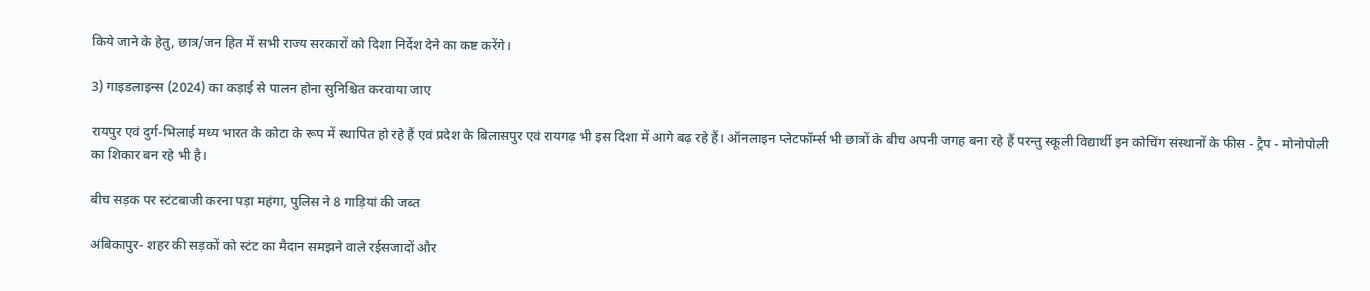किये जाने के हेतु, छात्र/जन हित में सभी राज्य सरकारों को दिशा निर्देश देने का कष्ट करेंगे।

3) गाइडलाइन्स (2024) का कड़ाई से पालन होना सुनिश्चित करवाया जाए

रायपुर एवं दुर्ग-भिलाई मध्य भारत के कोटा के रूप में स्थापित हो रहे हैं एवं प्रदेश के बिलासपुर एवं रायगढ़ भी इस दिशा में आगे बढ़ रहे हैं। ऑनलाइन प्लेटफॉर्म्स भी छात्रों के बीच अपनी जगह बना रहे हैं परन्तु स्कूली विद्यार्थी इन कोचिंग संस्थानों के फीस - ट्रैप - मोनोपोली का शिकार बन रहे भी है।

बीच सड़क पर स्टंटबाजी करना पड़ा महंगा, पुलिस ने 8 गाड़ियां की जब्त

अंबिकापुर- शहर की सड़कों को स्टंट का मैदान समझने वाले रईसजादों और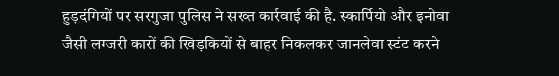हुड़दंगियों पर सरगुजा पुलिस ने सख्त कार्रवाई की है. स्कार्पियो और इनोवा जैसी लग्जरी कारों की खिड़कियों से बाहर निकलकर जानलेवा स्टंट करने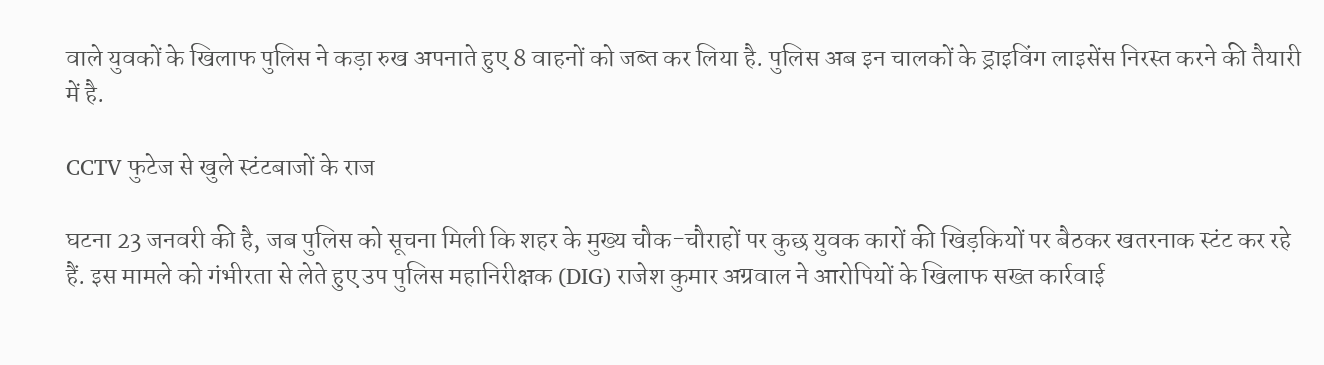वाले युवकों के खिलाफ पुलिस ने कड़ा रुख अपनाते हुए 8 वाहनों को जब्त कर लिया है. पुलिस अब इन चालकों के ड्राइविंग लाइसेंस निरस्त करने की तैयारी में है.

CCTV फुटेज से खुले स्टंटबाजों के राज

घटना 23 जनवरी की है, जब पुलिस को सूचना मिली कि शहर के मुख्य चौक-चौराहों पर कुछ युवक कारों की खिड़कियों पर बैठकर खतरनाक स्टंट कर रहे हैं. इस मामले को गंभीरता से लेते हुए उप पुलिस महानिरीक्षक (DIG) राजेश कुमार अग्रवाल ने आरोपियों के खिलाफ सख्त कार्रवाई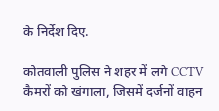के निर्देश दिए.

कोतवाली पुलिस ने शहर में लगे CCTV कैमरों को खंगाला, जिसमें दर्जनों वाहन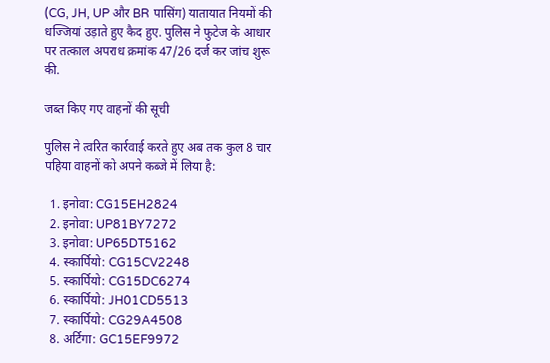(CG, JH, UP और BR पासिंग) यातायात नियमों की धज्जियां उड़ाते हुए कैद हुए. पुलिस ने फुटेज के आधार पर तत्काल अपराध क्रमांक 47/26 दर्ज कर जांच शुरू की.

जब्त किए गए वाहनों की सूची

पुलिस ने त्वरित कार्रवाई करते हुए अब तक कुल 8 चार पहिया वाहनों को अपने कब्जे में लिया है:

  1. इनोवा: CG15EH2824
  2. इनोवा: UP81BY7272
  3. इनोवा: UP65DT5162
  4. स्कार्पियो: CG15CV2248
  5. स्कार्पियो: CG15DC6274
  6. स्कार्पियो: JH01CD5513
  7. स्कार्पियो: CG29A4508
  8. अर्टिगा: GC15EF9972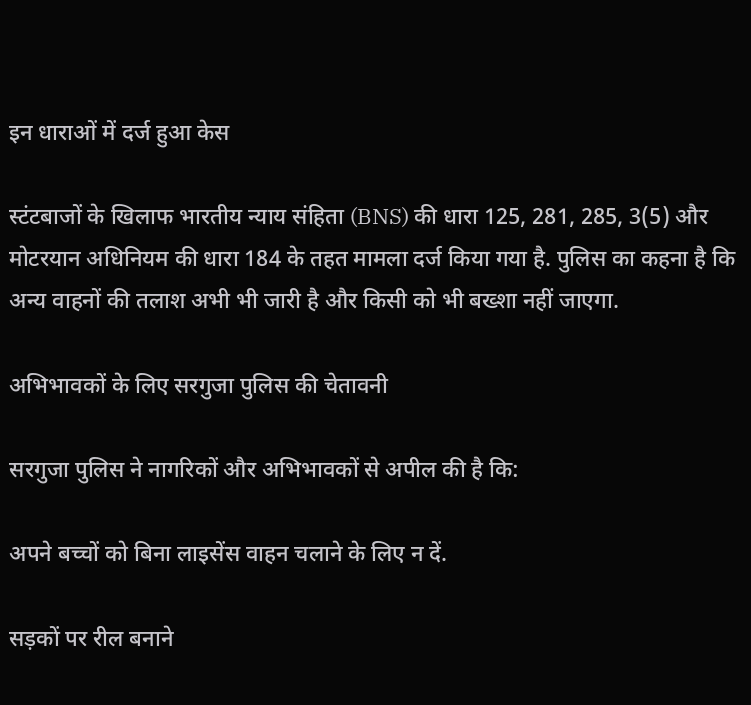इन धाराओं में दर्ज हुआ केस

स्टंटबाजों के खिलाफ भारतीय न्याय संहिता (BNS) की धारा 125, 281, 285, 3(5) और मोटरयान अधिनियम की धारा 184 के तहत मामला दर्ज किया गया है. पुलिस का कहना है कि अन्य वाहनों की तलाश अभी भी जारी है और किसी को भी बख्शा नहीं जाएगा.

अभिभावकों के लिए सरगुजा पुलिस की चेतावनी

सरगुजा पुलिस ने नागरिकों और अभिभावकों से अपील की है कि:

अपने बच्चों को बिना लाइसेंस वाहन चलाने के लिए न दें.

सड़कों पर रील बनाने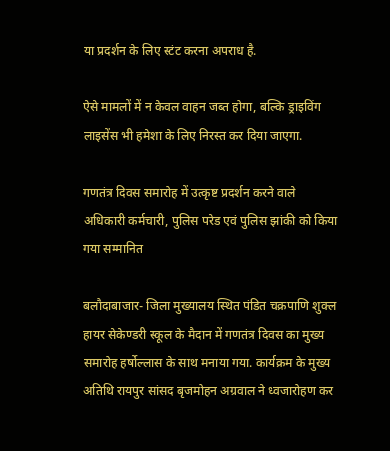या प्रदर्शन के लिए स्टंट करना अपराध है.

ऐसे मामलों में न केवल वाहन जब्त होगा, बल्कि ड्राइविंग लाइसेंस भी हमेशा के लिए निरस्त कर दिया जाएगा.

गणतंत्र दिवस समारोह में उत्कृष्ट प्रदर्शन करने वाले अधिकारी कर्मचारी, पुलिस परेड एवं पुलिस झांकी को किया गया सम्मानित

बलौदाबाजार- जिला मुख्यालय स्थित पंडित चक्रपाणि शुक्ल हायर सेकेण्डरी स्कूल के मैदान में गणतंत्र दिवस का मुख्य समारोह हर्षोल्लास के साथ मनाया गया. कार्यक्रम के मुख्य अतिथि रायपुर सांसद बृजमोहन अग्रवाल ने ध्वजारोहण कर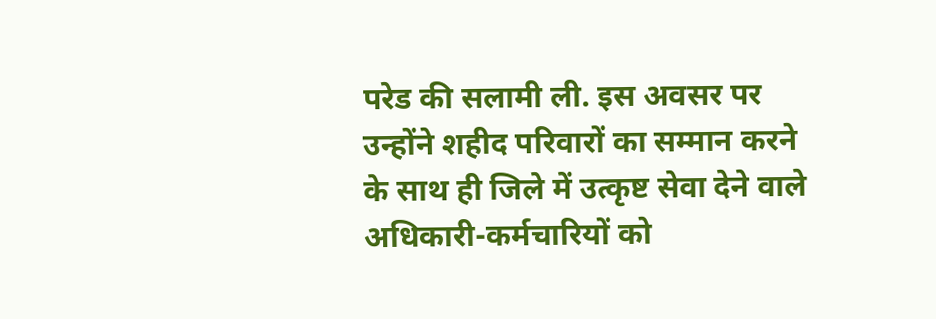परेड की सलामी ली. इस अवसर पर उन्होंने शहीद परिवारों का सम्मान करने के साथ ही जिले में उत्कृष्ट सेवा देने वाले अधिकारी-कर्मचारियों को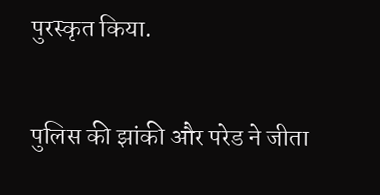पुरस्कृत किया.

पुलिस की झांकी और परेड ने जीता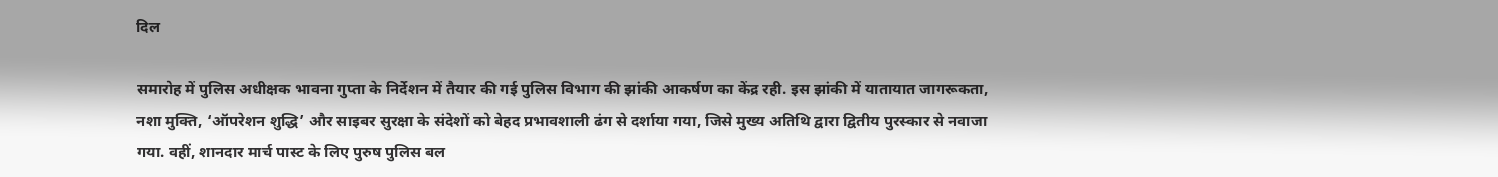दिल

समारोह में पुलिस अधीक्षक भावना गुप्ता के निर्देशन में तैयार की गई पुलिस विभाग की झांकी आकर्षण का केंद्र रही. इस झांकी में यातायात जागरूकता, नशा मुक्ति, ‘ऑपरेशन शुद्धि’ और साइबर सुरक्षा के संदेशों को बेहद प्रभावशाली ढंग से दर्शाया गया, जिसे मुख्य अतिथि द्वारा द्वितीय पुरस्कार से नवाजा गया. वहीं, शानदार मार्च पास्ट के लिए पुरुष पुलिस बल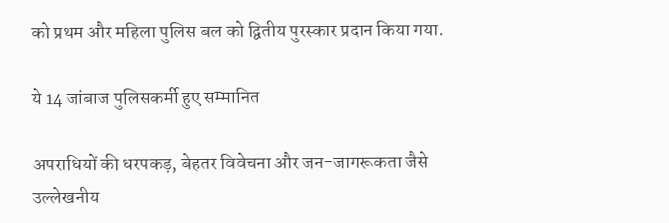को प्रथम और महिला पुलिस बल को द्वितीय पुरस्कार प्रदान किया गया.

ये 14 जांबाज पुलिसकर्मी हुए सम्मानित

अपराधियों की धरपकड़, बेहतर विवेचना और जन-जागरूकता जैसे उल्लेखनीय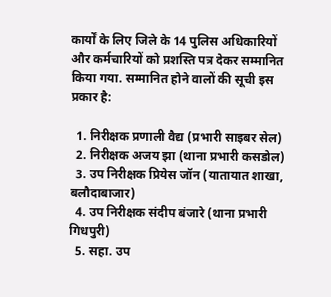कार्यों के लिए जिले के 14 पुलिस अधिकारियों और कर्मचारियों को प्रशस्ति पत्र देकर सम्मानित किया गया. सम्मानित होने वालों की सूची इस प्रकार है:

  1. निरीक्षक प्रणाली वैद्य (प्रभारी साइबर सेल)
  2. निरीक्षक अजय झा (थाना प्रभारी कसडोल)
  3. उप निरीक्षक प्रियेस जॉन (यातायात शाखा, बलौदाबाजार)
  4. उप निरीक्षक संदीप बंजारे (थाना प्रभारी गिधपुरी)
  5. सहा. उप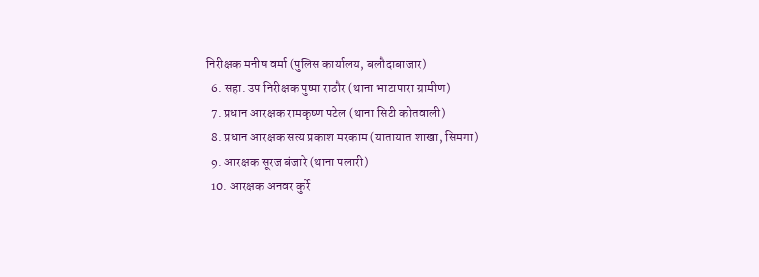निरीक्षक मनीष वर्मा (पुलिस कार्यालय, बलौदाबाजार)
  6. सहा. उप निरीक्षक पुष्पा राठौर (थाना भाटापारा ग्रामीण)
  7. प्रधान आरक्षक रामकृष्ण पटेल (थाना सिटी कोतवाली)
  8. प्रधान आरक्षक सत्य प्रकाश मरकाम (यातायात शाखा, सिमगा)
  9. आरक्षक सूरज बंजारे (थाना पलारी)
  10. आरक्षक अनवर कुर्रे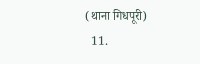(थाना गिधपूरी)
  11.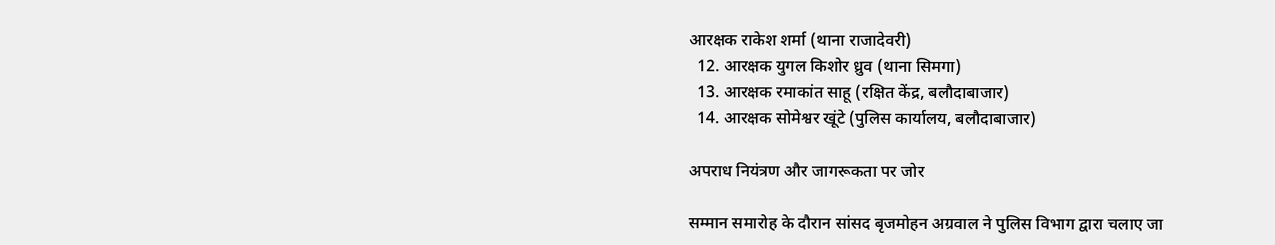आरक्षक राकेश शर्मा (थाना राजादेवरी)
  12. आरक्षक युगल किशोर ध्रुव (थाना सिमगा)
  13. आरक्षक रमाकांत साहू (रक्षित केंद्र, बलौदाबाजार)
  14. आरक्षक सोमेश्वर खूंटे (पुलिस कार्यालय, बलौदाबाजार)

अपराध नियंत्रण और जागरूकता पर जोर

सम्मान समारोह के दौरान सांसद बृजमोहन अग्रवाल ने पुलिस विभाग द्वारा चलाए जा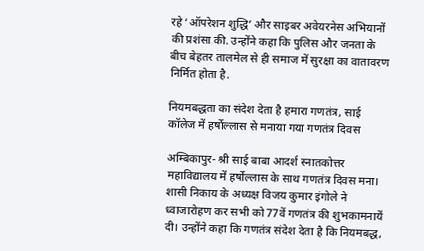रहे ‘ऑपरेशन शुद्धि’ और साइबर अवेयरनेस अभियानों की प्रशंसा की. उन्होंने कहा कि पुलिस और जनता के बीच बेहतर तालमेल से ही समाज में सुरक्षा का वातावरण निर्मित होता है.

नियमबद्धता का संदेश देता है हमारा गणतंत्र, साई कॉलेज में हर्षोल्लास से मनाया गया गणतंत्र दिवस

अम्बिकापुर- श्री साई बाबा आदर्श स्नातकोत्तर महाविद्यालय में हर्षोल्लास के साथ गणतंत्र दिवस मना। शासी निकाय के अध्यक्ष विजय कुमार इंगोले ने ध्वाजारोहण कर सभी को 77वें गणतंत्र की शुभकामनायें दी। उन्होंने कहा कि गणतंत्र संदेश देता है कि नियमबद्ध,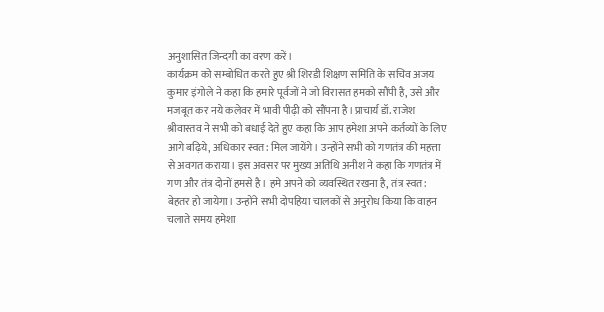अनुशासित जिन्दगी का वरण करें।
कार्यक्रम को सम्बोधित करते हुए श्री शिरडी शिक्षण समिति के सचिव अजय कुमार इंगोले ने कहा कि हमारे पूर्वजों ने जो विरासत हमको सौंपी है, उसे और मजबूत कर नये कलेवर में भावी पीढ़ी को सौंपना है।प्राचार्य डॉ. राजेश श्रीवास्तव ने सभी को बधाई देते हुए कहा कि आप हमेशा अपने कर्तव्यों के लिए आगे बढ़िये, अधिकार स्वत: मिल जायेंगे। उन्होंने सभी को गणतंत्र की महत्ता से अवगत कराया। इस अवसर पर मुख्य अतिथि अनीश ने कहा कि गणतंत्र में गण और तंत्र दोनों हमसे है। हमे अपने को व्यवस्थित रखना है, तंत्र स्वत: बेहतर हो जायेगा। उन्होंने सभी दोपहिया चालकों से अनुरोध किया कि वाहन चलाते समय हमेशा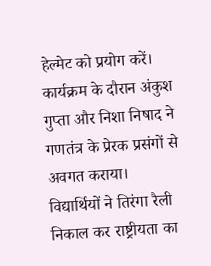हेल्मेट को प्रयोग करें। कार्यक्रम के दौरान अंकुश गुप्ता और निशा निषाद ने गणतंत्र के प्रेरक प्रसंगों से अवगत कराया।
विद्यार्थियों ने तिरंगा रैली निकाल कर राष्ट्रीयता का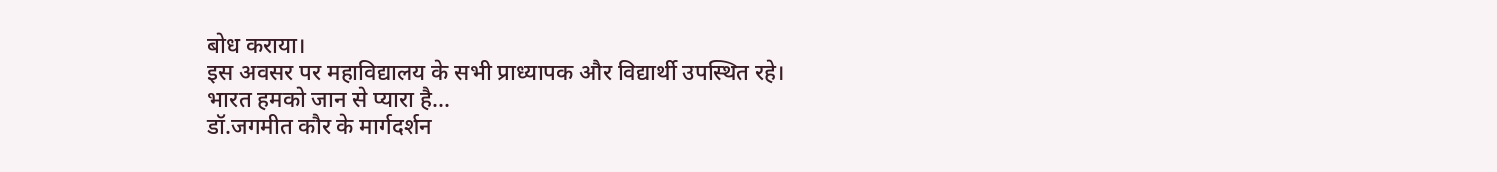बोध कराया।
इस अवसर पर महाविद्यालय के सभी प्राध्यापक और विद्यार्थी उपस्थित रहे।
भारत हमको जान से प्यारा है...
डॉ.जगमीत कौर के मार्गदर्शन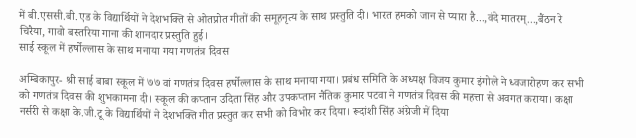में बी.एससी.बी.एड के विद्यार्थियों ने देशभक्ति से ओतप्रोत गीतों की समूहनृत्य के साथ प्रस्तुति दी। भारत हमको जान से प्यारा है...,वंदे मातरम्...,बैंठन रे चिरैया, गावो बस्तरिया गाना की शानदार प्रस्तुति हुई।
साई स्कूल में हर्षोल्लास के साथ मनाया गया गणतंत्र दिवस

अम्बिकापुर- श्री साई बाबा स्कूल में ७७ वां गणतंत्र दिवस हर्षोल्लास के साथ मनाया गया। प्रबंध समिति के अध्यक्ष विजय कुमार इंगोले ने ध्वजारोहण कर सभी को गणतंत्र दिवस की शुभकामना दी। स्कूल की कप्तान उदिता सिंह और उपकप्तान नैतिक कुमार पटवा ने गणतंत्र दिवस की महत्ता से अवगत कराया। कक्षा नर्सरी से कक्षा के.जी.टू के विद्यार्थियों ने देशभक्ति गीत प्रस्तुत कर सभी को विभोर कर दिया। रूदांशी सिंह अंग्रेजी में दिया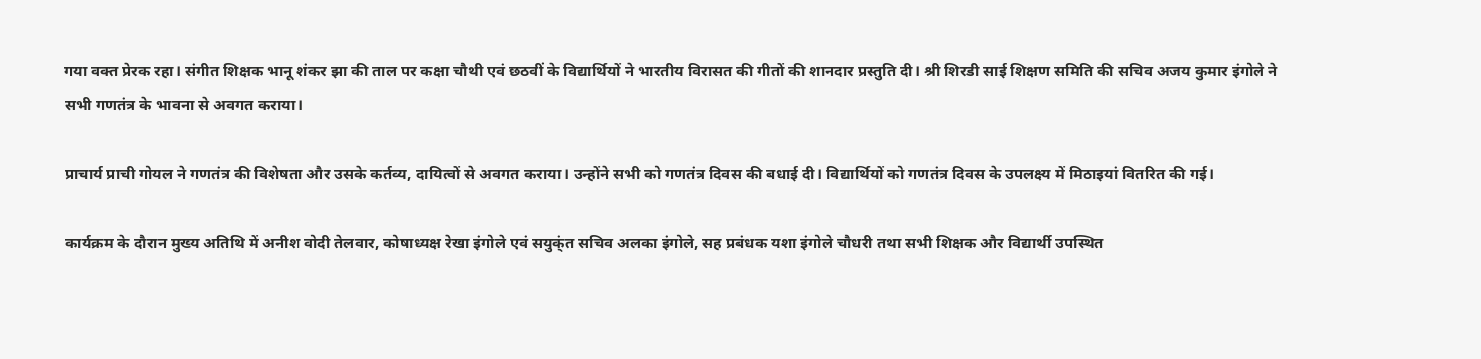गया वक्त प्रेरक रहा। संगीत शिक्षक भानू शंकर झा की ताल पर कक्षा चौथी एवं छठवीं के विद्यार्थियों ने भारतीय विरासत की गीतों की शानदार प्रस्तुति दी। श्री शिरडी साई शिक्षण समिति की सचिव अजय कुमार इंगोले ने सभी गणतंत्र के भावना से अवगत कराया।

प्राचार्य प्राची गोयल ने गणतंत्र की विशेषता और उसके कर्तव्य, दायित्वों से अवगत कराया। उन्होंने सभी को गणतंत्र दिवस की बधाई दी। विद्यार्थियों को गणतंत्र दिवस के उपलक्ष्य में मिठाइयां वितरित की गई।

कार्यक्रम के दौरान मुख्य अतिथि में अनीश वोदी तेलवार, कोषाध्यक्ष रेखा इंगोले एवं सयुक्ंत सचिव अलका इंगोले, सह प्रबंधक यशा इंगोले चौधरी तथा सभी शिक्षक और विद्यार्थी उपस्थित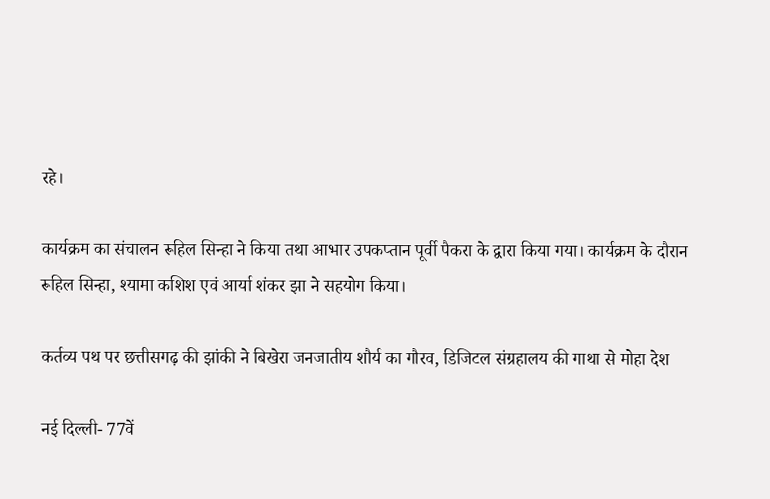रहे।

कार्यक्रम का संचालन रूहिल सिन्हा ने किया तथा आभार उपकप्तान पूर्वी पैकरा के द्वारा किया गया। कार्यक्रम के दौरान रूहिल सिन्हा, श्यामा कशिश एवं आर्या शंकर झा ने सहयोग किया।

कर्तव्य पथ पर छत्तीसगढ़ की झांकी ने बिखेरा जनजातीय शौर्य का गौरव, डिजिटल संग्रहालय की गाथा से मोहा देश

नई दिल्ली- 77वें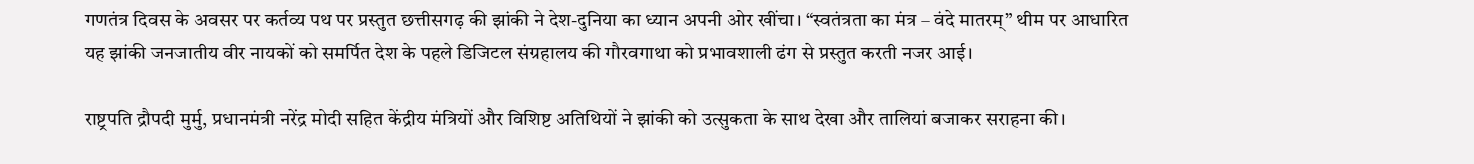गणतंत्र दिवस के अवसर पर कर्तव्य पथ पर प्रस्तुत छत्तीसगढ़ की झांकी ने देश-दुनिया का ध्यान अपनी ओर खींचा। “स्वतंत्रता का मंत्र – वंदे मातरम्” थीम पर आधारित यह झांकी जनजातीय वीर नायकों को समर्पित देश के पहले डिजिटल संग्रहालय की गौरवगाथा को प्रभावशाली ढंग से प्रस्तुत करती नजर आई।

राष्ट्रपति द्रौपदी मुर्मु, प्रधानमंत्री नरेंद्र मोदी सहित केंद्रीय मंत्रियों और विशिष्ट अतिथियों ने झांकी को उत्सुकता के साथ देखा और तालियां बजाकर सराहना की।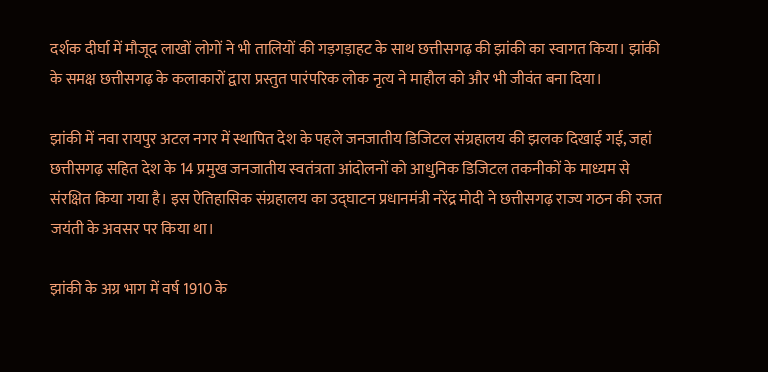दर्शक दीर्घा में मौजूद लाखों लोगों ने भी तालियों की गड़गड़ाहट के साथ छत्तीसगढ़ की झांकी का स्वागत किया। झांकी के समक्ष छत्तीसगढ़ के कलाकारों द्वारा प्रस्तुत पारंपरिक लोक नृत्य ने माहौल को और भी जीवंत बना दिया।

झांकी में नवा रायपुर अटल नगर में स्थापित देश के पहले जनजातीय डिजिटल संग्रहालय की झलक दिखाई गई, जहां छत्तीसगढ़ सहित देश के 14 प्रमुख जनजातीय स्वतंत्रता आंदोलनों को आधुनिक डिजिटल तकनीकों के माध्यम से संरक्षित किया गया है। इस ऐतिहासिक संग्रहालय का उद्घाटन प्रधानमंत्री नरेंद्र मोदी ने छत्तीसगढ़ राज्य गठन की रजत जयंती के अवसर पर किया था।

झांकी के अग्र भाग में वर्ष 1910 के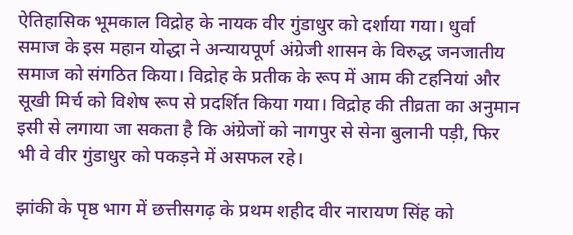ऐतिहासिक भूमकाल विद्रोह के नायक वीर गुंडाधुर को दर्शाया गया। धुर्वा समाज के इस महान योद्धा ने अन्यायपूर्ण अंग्रेजी शासन के विरुद्ध जनजातीय समाज को संगठित किया। विद्रोह के प्रतीक के रूप में आम की टहनियां और सूखी मिर्च को विशेष रूप से प्रदर्शित किया गया। विद्रोह की तीव्रता का अनुमान इसी से लगाया जा सकता है कि अंग्रेजों को नागपुर से सेना बुलानी पड़ी, फिर भी वे वीर गुंडाधुर को पकड़ने में असफल रहे।

झांकी के पृष्ठ भाग में छत्तीसगढ़ के प्रथम शहीद वीर नारायण सिंह को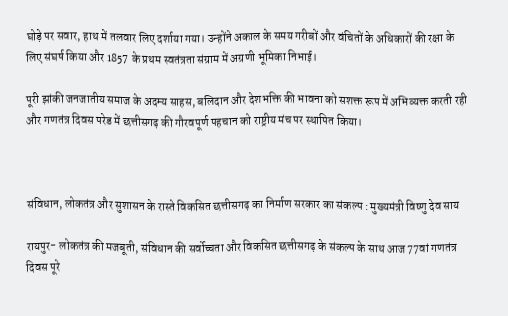घोड़े पर सवार, हाथ में तलवार लिए दर्शाया गया। उन्होंने अकाल के समय गरीबों और वंचितों के अधिकारों की रक्षा के लिए संघर्ष किया और 1857 के प्रथम स्वतंत्रता संग्राम में अग्रणी भूमिका निभाई।

पूरी झांकी जनजातीय समाज के अदम्य साहस, बलिदान और देशभक्ति की भावना को सशक्त रूप में अभिव्यक्त करती रही और गणतंत्र दिवस परेड में छत्तीसगढ़ की गौरवपूर्ण पहचान को राष्ट्रीय मंच पर स्थापित किया।



संविधान, लोकतंत्र और सुशासन के रास्ते विकसित छत्तीसगढ़ का निर्माण सरकार का संकल्प : मुख्यमंत्री विष्णु देव साय

रायपुर- लोकतंत्र की मजबूती, संविधान की सर्वोच्चता और विकसित छत्तीसगढ़ के संकल्प के साथ आज 77वां गणतंत्र दिवस पूरे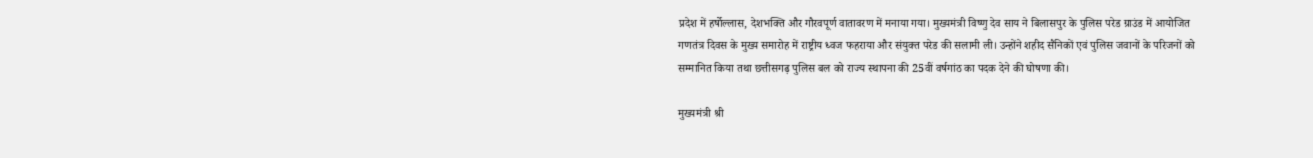प्रदेश में हर्षोल्लास, देशभक्ति और गौरवपूर्ण वातावरण में मनाया गया। मुख्यमंत्री विष्णु देव साय ने बिलासपुर के पुलिस परेड ग्राउंड में आयोजित गणतंत्र दिवस के मुख्य समारोह में राष्ट्रीय ध्वज फहराया और संयुक्त परेड की सलामी ली। उन्होंने शहीद सैनिकों एवं पुलिस जवानों के परिजनों को सम्मानित किया तथा छत्तीसगढ़ पुलिस बल को राज्य स्थापना की 25वीं वर्षगांठ का पदक देने की घोषणा की।

मुख्यमंत्री श्री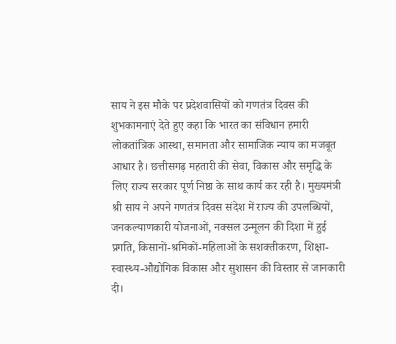साय ने इस मौके पर प्रदेशवासियों को गणतंत्र दिवस की शुभकामनाएं देते हुए कहा कि भारत का संविधान हमारी लोकतांत्रिक आस्था, समानता और सामाजिक न्याय का मजबूत आधार है। छत्तीसगढ़ महतारी की सेवा, विकास और समृद्धि के लिए राज्य सरकार पूर्ण निष्ठा के साथ कार्य कर रही है। मुख्यमंत्री श्री साय ने अपने गणतंत्र दिवस संदेश में राज्य की उपलब्धियों, जनकल्याणकारी योजनाओं, नक्सल उन्मूलन की दिशा में हुई प्रगति, किसानों-श्रमिकों-महिलाओं के सशक्तीकरण, शिक्षा-स्वास्थ्य-औद्योगिक विकास और सुशासन की विस्तार से जानकारी दी।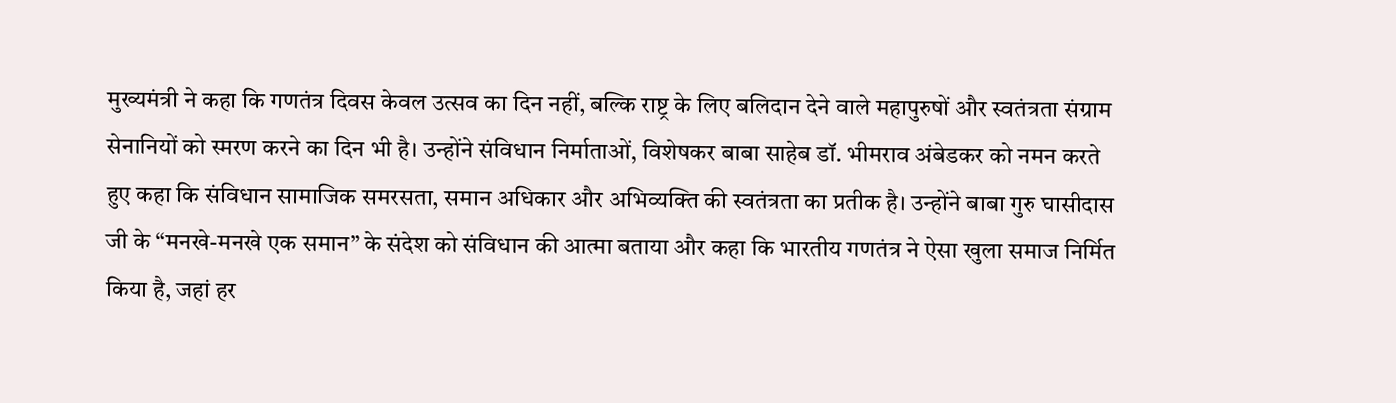मुख्यमंत्री ने कहा कि गणतंत्र दिवस केवल उत्सव का दिन नहीं, बल्कि राष्ट्र के लिए बलिदान देने वाले महापुरुषों और स्वतंत्रता संग्राम सेनानियों को स्मरण करने का दिन भी है। उन्होंने संविधान निर्माताओं, विशेषकर बाबा साहेब डॉ. भीमराव अंबेडकर को नमन करते हुए कहा कि संविधान सामाजिक समरसता, समान अधिकार और अभिव्यक्ति की स्वतंत्रता का प्रतीक है। उन्होंने बाबा गुरु घासीदास जी के “मनखे-मनखे एक समान” के संदेश को संविधान की आत्मा बताया और कहा कि भारतीय गणतंत्र ने ऐसा खुला समाज निर्मित किया है, जहां हर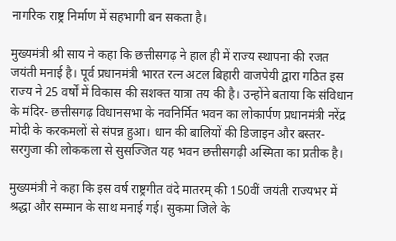नागरिक राष्ट्र निर्माण में सहभागी बन सकता है।

मुख्यमंत्री श्री साय ने कहा कि छत्तीसगढ़ ने हाल ही में राज्य स्थापना की रजत जयंती मनाई है। पूर्व प्रधानमंत्री भारत रत्न अटल बिहारी वाजपेयी द्वारा गठित इस राज्य ने 25 वर्षों में विकास की सशक्त यात्रा तय की है। उन्होंने बताया कि संविधान के मंदिर- छत्तीसगढ़ विधानसभा के नवनिर्मित भवन का लोकार्पण प्रधानमंत्री नरेंद्र मोदी के करकमलों से संपन्न हुआ। धान की बालियों की डिजाइन और बस्तर-सरगुजा की लोककला से सुसज्जित यह भवन छत्तीसगढ़ी अस्मिता का प्रतीक है।

मुख्यमंत्री ने कहा कि इस वर्ष राष्ट्रगीत वंदे मातरम् की 150वीं जयंती राज्यभर में श्रद्धा और सम्मान के साथ मनाई गई। सुकमा जिले के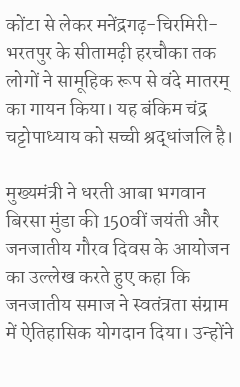कोंटा से लेकर मनेंद्रगढ़-चिरमिरी-भरतपुर के सीतामढ़ी हरचौका तक लोगों ने सामूहिक रूप से वंदे मातरम् का गायन किया। यह बंकिम चंद्र चट्टोपाध्याय को सच्ची श्रद्धांजलि है।

मुख्यमंत्री ने धरती आबा भगवान बिरसा मुंडा की 150वीं जयंती और जनजातीय गौरव दिवस के आयोजन का उल्लेख करते हुए कहा कि जनजातीय समाज ने स्वतंत्रता संग्राम में ऐतिहासिक योगदान दिया। उन्होंने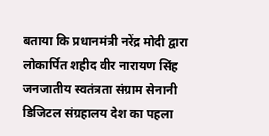बताया कि प्रधानमंत्री नरेंद्र मोदी द्वारा लोकार्पित शहीद वीर नारायण सिंह जनजातीय स्वतंत्रता संग्राम सेनानी डिजिटल संग्रहालय देश का पहला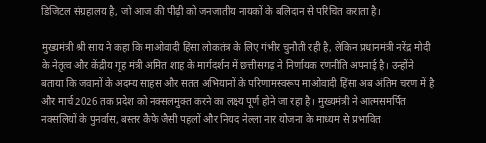डिजिटल संग्रहालय है, जो आज की पीढ़ी को जनजातीय नायकों के बलिदान से परिचित कराता है।

मुख्यमंत्री श्री साय ने कहा कि माओवादी हिंसा लोकतंत्र के लिए गंभीर चुनौती रही है, लेकिन प्रधानमंत्री नरेंद्र मोदी के नेतृत्व और केंद्रीय गृह मंत्री अमित शाह के मार्गदर्शन में छत्तीसगढ़ ने निर्णायक रणनीति अपनाई है। उन्होंने बताया कि जवानों के अदम्य साहस और सतत अभियानों के परिणामस्वरूप माओवादी हिंसा अब अंतिम चरण में है और मार्च 2026 तक प्रदेश को नक्सलमुक्त करने का लक्ष्य पूर्ण होने जा रहा है। मुख्यमंत्री ने आत्मसमर्पित नक्सलियों के पुनर्वास, बस्तर कैफे जैसी पहलों और नियद नेल्ला नार योजना के माध्यम से प्रभावित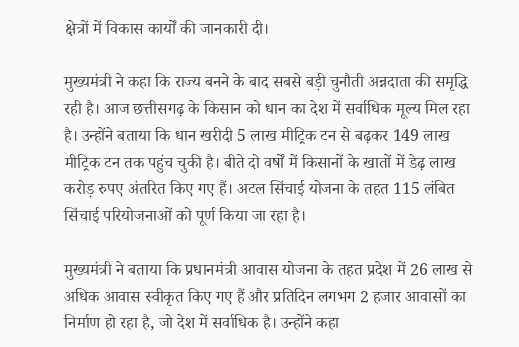क्षेत्रों में विकास कार्यों की जानकारी दी।

मुख्यमंत्री ने कहा कि राज्य बनने के बाद सबसे बड़ी चुनौती अन्नदाता की समृद्धि रही है। आज छत्तीसगढ़ के किसान को धान का देश में सर्वाधिक मूल्य मिल रहा है। उन्होंने बताया कि धान खरीदी 5 लाख मीट्रिक टन से बढ़कर 149 लाख मीट्रिक टन तक पहुंच चुकी है। बीते दो वर्षों में किसानों के खातों में डेढ़ लाख करोड़ रुपए अंतरित किए गए हैं। अटल सिंचाई योजना के तहत 115 लंबित सिंचाई परियोजनाओं को पूर्ण किया जा रहा है।

मुख्यमंत्री ने बताया कि प्रधानमंत्री आवास योजना के तहत प्रदेश में 26 लाख से अधिक आवास स्वीकृत किए गए हैं और प्रतिदिन लगभग 2 हजार आवासों का निर्माण हो रहा है, जो देश में सर्वाधिक है। उन्होंने कहा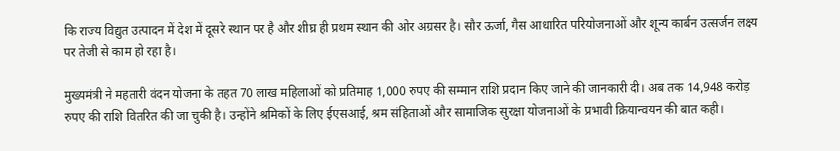कि राज्य विद्युत उत्पादन में देश में दूसरे स्थान पर है और शीघ्र ही प्रथम स्थान की ओर अग्रसर है। सौर ऊर्जा, गैस आधारित परियोजनाओं और शून्य कार्बन उत्सर्जन लक्ष्य पर तेजी से काम हो रहा है।

मुख्यमंत्री ने महतारी वंदन योजना के तहत 70 लाख महिलाओं को प्रतिमाह 1,000 रुपए की सम्मान राशि प्रदान किए जाने की जानकारी दी। अब तक 14,948 करोड़ रुपए की राशि वितरित की जा चुकी है। उन्होंने श्रमिकों के लिए ईएसआई, श्रम संहिताओं और सामाजिक सुरक्षा योजनाओं के प्रभावी क्रियान्वयन की बात कही।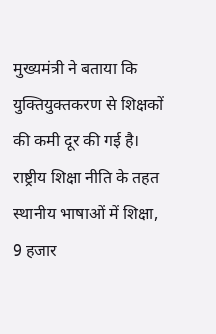मुख्यमंत्री ने बताया कि युक्तियुक्तकरण से शिक्षकों की कमी दूर की गई है। राष्ट्रीय शिक्षा नीति के तहत स्थानीय भाषाओं में शिक्षा, 9 हजार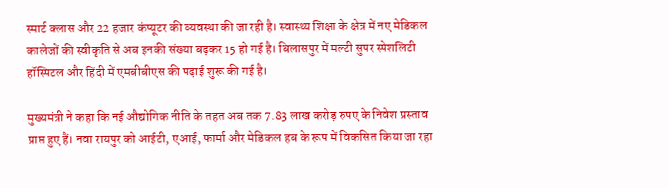स्मार्ट क्लास और 22 हजार कंप्यूटर की व्यवस्था की जा रही है। स्वास्थ्य शिक्षा के क्षेत्र में नए मेडिकल कालेजों की स्वीकृति से अब इनकी संख्या बढ़कर 15 हो गई है। बिलासपुर में मल्टी सुपर स्पेशलिटी हॉस्पिटल और हिंदी में एमबीबीएस की पढ़ाई शुरू की गई है।

मुख्यमंत्री ने कहा कि नई औद्योगिक नीति के तहत अब तक 7.83 लाख करोड़ रुपए के निवेश प्रस्ताव प्राप्त हुए हैं। नवा रायपुर को आईटी, एआई, फार्मा और मेडिकल हब के रूप में विकसित किया जा रहा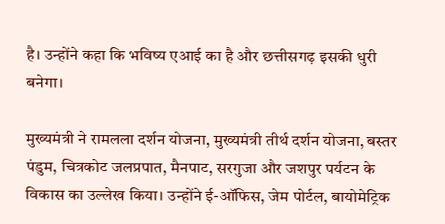है। उन्होंने कहा कि भविष्य एआई का है और छत्तीसगढ़ इसकी धुरी बनेगा।

मुख्यमंत्री ने रामलला दर्शन योजना, मुख्यमंत्री तीर्थ दर्शन योजना, बस्तर पंडुम, चित्रकोट जलप्रपात, मैनपाट, सरगुजा और जशपुर पर्यटन के विकास का उल्लेख किया। उन्होंने ई-ऑफिस, जेम पोर्टल, बायोमेट्रिक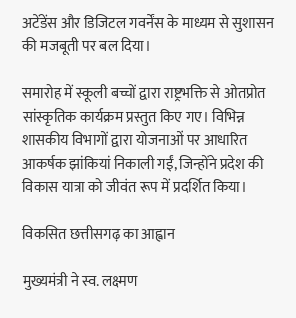अटेंडेंस और डिजिटल गवर्नेंस के माध्यम से सुशासन की मजबूती पर बल दिया।

समारोह में स्कूली बच्चों द्वारा राष्ट्रभक्ति से ओतप्रोत सांस्कृतिक कार्यक्रम प्रस्तुत किए गए। विभिन्न शासकीय विभागों द्वारा योजनाओं पर आधारित आकर्षक झांकियां निकाली गईं, जिन्होंने प्रदेश की विकास यात्रा को जीवंत रूप में प्रदर्शित किया।

विकसित छत्तीसगढ़ का आह्वान

मुख्यमंत्री ने स्व. लक्ष्मण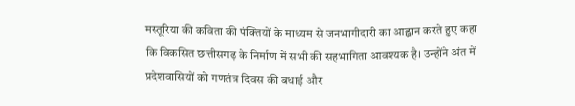मस्तूरिया की कविता की पंक्तियों के माध्यम से जनभागीदारी का आह्वान करते हुए कहा कि विकसित छत्तीसगढ़ के निर्माण में सभी की सहभागिता आवश्यक है। उन्होंने अंत में प्रदेशवासियों को गणतंत्र दिवस की बधाई और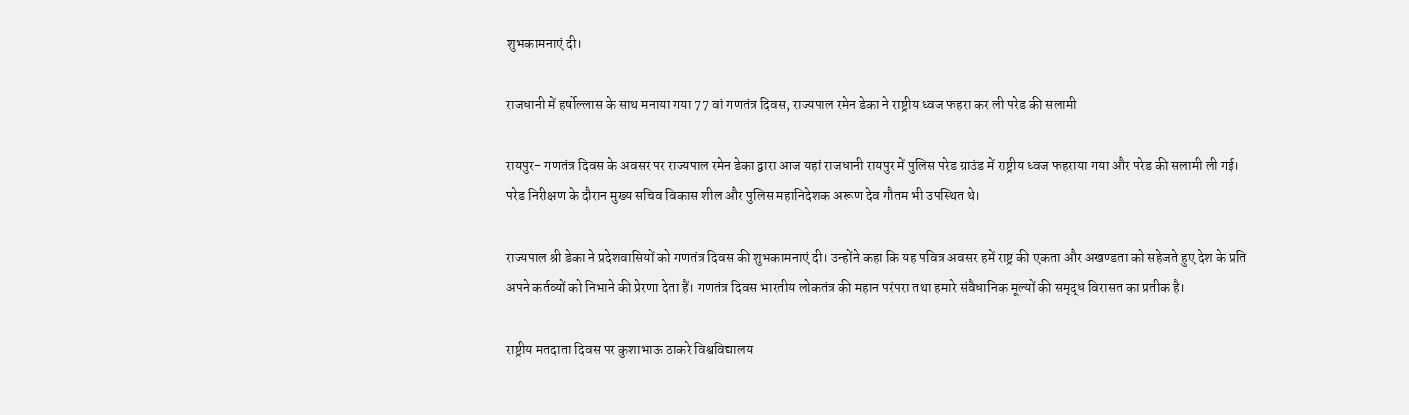शुभकामनाएं दी।

राजधानी में हर्षोल्लास के साथ मनाया गया 77 वां गणतंत्र दिवस, राज्यपाल रमेन डेका ने राष्ट्रीय ध्वज फहरा कर ली परेड की सलामी

रायपुर- गणतंत्र दिवस के अवसर पर राज्यपाल रमेन डेका द्वारा आज यहां राजधानी रायपुर में पुलिस परेड ग्राउंड में राष्ट्रीय ध्वज फहराया गया और परेड की सलामी ली गई। परेड निरीक्षण के दौरान मुख्य सचिव विकास शील और पुलिस महानिदेशक अरूण देव गौतम भी उपस्थित थे।

राज्यपाल श्री डेका ने प्रदेशवासियों को गणतंत्र दिवस की शुभकामनाएं दी। उन्होंने कहा कि यह पवित्र अवसर हमें राष्ट्र की एकता और अखण्डता को सहेजते हुए देश के प्रति अपने कर्तव्यों को निभाने की प्रेरणा देता हैं। गणतंत्र दिवस भारतीय लोकतंत्र की महान परंपरा तथा हमारे संवैधानिक मूल्यों की समृद्ध विरासत का प्रतीक है।

राष्ट्रीय मतदाता दिवस पर कुशाभाऊ ठाकरे विश्वविद्यालय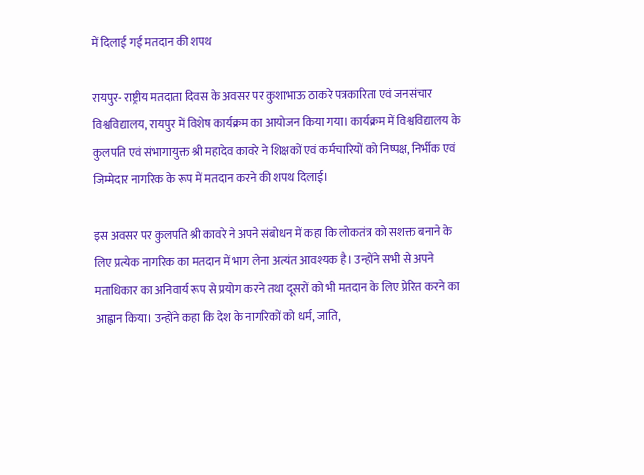में दिलाई गई मतदान की शपथ

रायपुर- राष्ट्रीय मतदाता दिवस के अवसर पर कुशाभाऊ ठाकरे पत्रकारिता एवं जनसंचार विश्वविद्यालय, रायपुर में विशेष कार्यक्रम का आयोजन किया गया। कार्यक्रम में विश्वविद्यालय के कुलपति एवं संभागायुक्त श्री महादेव कावरे ने शिक्षकों एवं कर्मचारियों को निष्पक्ष, निर्भीक एवं जिम्मेदार नागरिक के रूप में मतदान करने की शपथ दिलाई।

इस अवसर पर कुलपति श्री कावरे ने अपने संबोधन में कहा कि लोकतंत्र को सशक्त बनाने के लिए प्रत्येक नागरिक का मतदान में भाग लेना अत्यंत आवश्यक है। उन्होंने सभी से अपने मताधिकार का अनिवार्य रूप से प्रयोग करने तथा दूसरों को भी मतदान के लिए प्रेरित करने का आह्वान किया। उन्होंने कहा कि देश के नागरिकों को धर्म, जाति,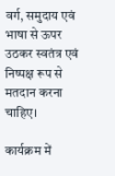वर्ग, समुदाय एवं भाषा से ऊपर उठकर स्वतंत्र एवं निष्पक्ष रूप से मतदान करना चाहिए।

कार्यक्रम में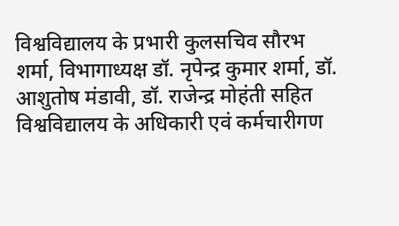विश्वविद्यालय के प्रभारी कुलसचिव सौरभ शर्मा, विभागाध्यक्ष डॉ. नृपेन्द्र कुमार शर्मा, डॉ. आशुतोष मंडावी, डॉ. राजेन्द्र मोहंती सहित विश्वविद्यालय के अधिकारी एवं कर्मचारीगण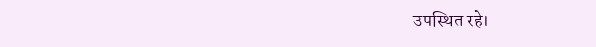उपस्थित रहे।